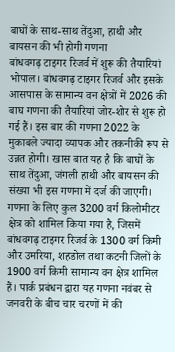बाघों के साथ-साथ तेंदुआ, हाथी और बायसन की भी होगी गणना
बांधवगढ़ टाइगर रिजर्व में शुरू की तैयारियां
भोपाल। बांधवगढ़ टाइगर रिजर्व और इसके आसपास के सामान्य वन क्षेत्रों में 2026 की बाघ गणना की तैयारियां जोर-शोर से शुरू हो गई हैं। इस बार की गणना 2022 के मुकाबले ज्यादा व्यापक और तकनीकी रूप से उन्नत होगी। खास बात यह है कि बाघों के साथ तेंदुआ, जंगली हाथी और बायसन की संख्या भी इस गणना में दर्ज की जाएगी।
गणना के लिए कुल 3200 वर्ग किलोमीटर क्षेत्र को शामिल किया गया है, जिसमें बांधवगढ़ टाइगर रिजर्व के 1300 वर्ग किमी और उमरिया, शहडोल तथा कटनी जिलों के 1900 वर्ग किमी सामान्य वन क्षेत्र शामिल हैं। पार्क प्रबंधन द्वारा यह गणना नवंबर से जनवरी के बीच चार चरणों में की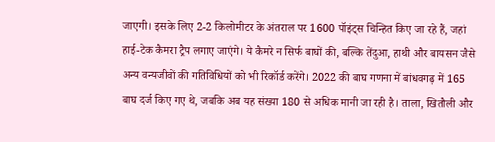जाएगी। इसके लिए 2-2 किलोमीटर के अंतराल पर 1600 पॉइंट्स चिन्हित किए जा रहे हैं, जहां हाई-टेक कैमरा ट्रैप लगाए जाएंगे। ये कैमरे न सिर्फ बाघों की, बल्कि तेंदुआ, हाथी और बायसन जैसे अन्य वन्यजीवों की गतिविधियों को भी रिकॉर्ड करेंगे। 2022 की बाघ गणना में बांधवगढ़ में 165 बाघ दर्ज किए गए थे, जबकि अब यह संख्या 180 से अधिक मानी जा रही है। ताला, खितौली और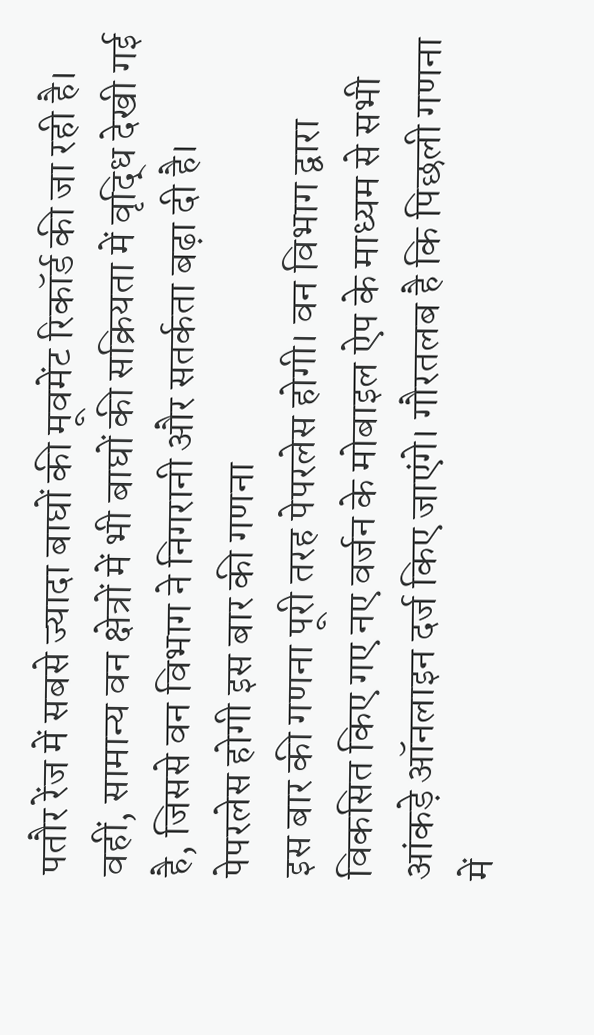पतौर रेंज में सबसे ज्यादा बाघों की मूवमेंट रिकॉर्ड की जा रही है। वहीं, सामान्य वन क्षेत्रों में भी बाघों की सक्रियता में वृद्धि देखी गई है, जिससे वन विभाग ने निगरानी और सतर्कता बढ़ा दी है।
पेपरलेस होगी इस बार की गणना
इस बार की गणना पूरी तरह पेपरलेस होगी। वन विभाग द्वारा विकसित किए गए नए वर्जन के मोबाइल ऐप के माध्यम से सभी आंकड़े ऑनलाइन दर्ज किए जाएंगे। गौरतलब है कि पिछली गणना में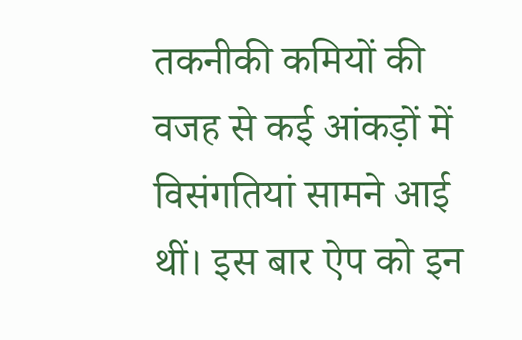तकनीकी कमियों की वजह से कई आंकड़ों में विसंगतियां सामने आई थीं। इस बार ऐप को इन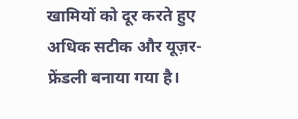खामियों को दूर करते हुए अधिक सटीक और यूज़र-फ्रेंडली बनाया गया है।